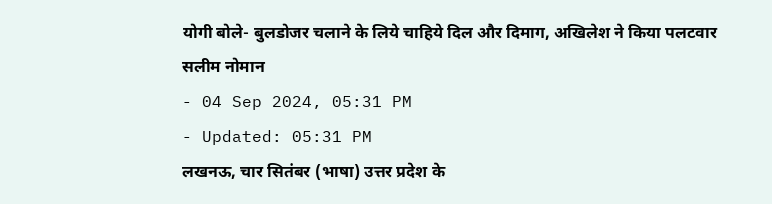योगी बोले- बुलडोजर चलाने के लिये चाहिये दिल और दिमाग, अखिलेश ने किया पलटवार
सलीम नोमान
- 04 Sep 2024, 05:31 PM
- Updated: 05:31 PM
लखनऊ, चार सितंबर (भाषा) उत्तर प्रदेश के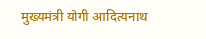मुख्यमंत्री योगी आदित्यनाथ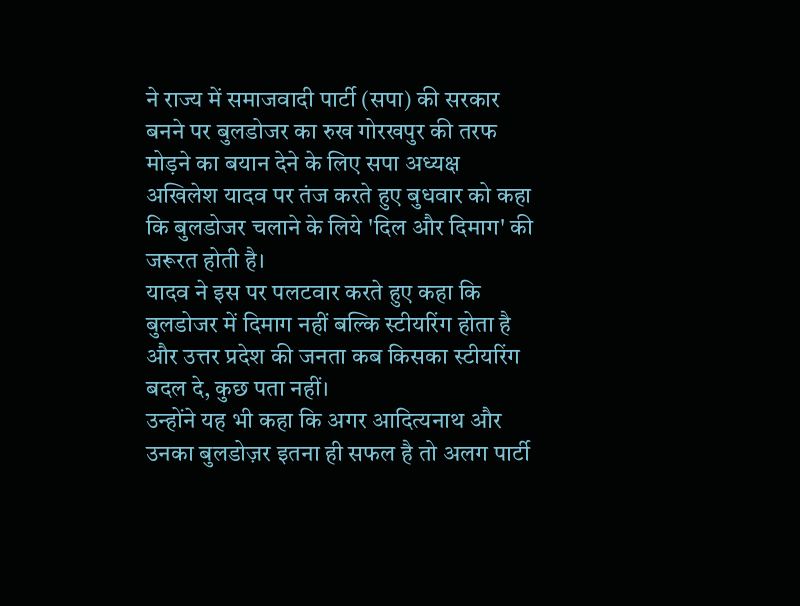ने राज्य में समाजवादी पार्टी (सपा) की सरकार बनने पर बुलडोजर का रुख गोरखपुर की तरफ मोड़ने का बयान देने के लिए सपा अध्यक्ष अखिलेश यादव पर तंज करते हुए बुधवार को कहा कि बुलडोजर चलाने के लिये 'दिल और दिमाग' की जरूरत होती है।
यादव ने इस पर पलटवार करते हुए कहा कि बुलडोजर में दिमाग नहीं बल्कि स्टीयरिंग होता है और उत्तर प्रदेश की जनता कब किसका स्टीयरिंग बदल दे, कुछ पता नहीं।
उन्होंने यह भी कहा कि अगर आदित्यनाथ और उनका बुलडोज़र इतना ही सफल है तो अलग पार्टी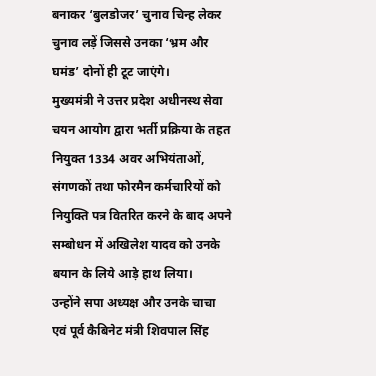बनाकर ‘बुलडोजर’ चुनाव चिन्ह लेकर चुनाव लड़ें जिससे उनका ‘भ्रम और घमंड’ दोनों ही टूट जाएंगे।
मुख्यमंत्री ने उत्तर प्रदेश अधीनस्थ सेवा चयन आयोग द्वारा भर्ती प्रक्रिया के तहत नियुक्त 1334 अवर अभियंताओं, संगणकों तथा फोरमैन कर्मचारियों को नियुक्ति पत्र वितरित करने के बाद अपने सम्बोधन में अखिलेश यादव को उनके बयान के लिये आड़े हाथ लिया।
उन्होंने सपा अध्यक्ष और उनके चाचा एवं पूर्व कैबिनेट मंत्री शिवपाल सिंह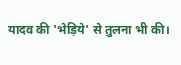यादव की 'भेड़िये' से तुलना भी की।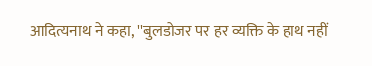आदित्यनाथ ने कहा, ''बुलडोजर पर हर व्यक्ति के हाथ नहीं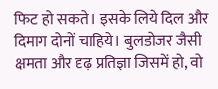फिट हो सकते। इसके लिये दिल और दिमाग दोनों चाहिये। बुलडोजर जैसी क्षमता और दृढ़ प्रतिज्ञा जिसमें हो, वो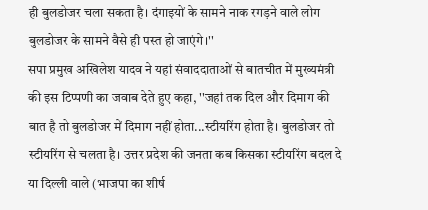ही बुलडोजर चला सकता है। दंगाइयों के सामने नाक रगड़ने वाले लोग बुलडोजर के सामने वैसे ही पस्त हो जाएंगे।''
सपा प्रमुख अखिलेश यादव ने यहां संवाददाताओं से बातचीत में मुख्यमंत्री की इस टिप्पणी का जवाब देते हुए कहा, ''जहां तक दिल और दिमाग की बात है तो बुलडोजर में दिमाग नहीं होता...स्टीयरिंग होता है। बुलडोजर तो स्टीयरिंग से चलता है। उत्तर प्रदेश की जनता कब किसका स्टीयरिंग बदल दे या दिल्ली वाले (भाजपा का शीर्ष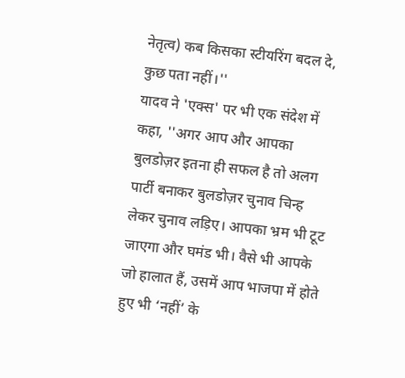नेतृत्व) कब किसका स्टीयरिंग बदल दे, कुछ पता नहीं।''
यादव ने 'एक्स' पर भी एक संदेश में कहा, ''अगर आप और आपका बुलडोज़र इतना ही सफल है तो अलग पार्टी बनाकर बुलडोज़र चुनाव चिन्ह लेकर चुनाव लड़िए। आपका भ्रम भी टूट जाएगा और घमंड भी। वैसे भी आपके जो हालात हैं, उसमें आप भाजपा में होते हुए भी ‘नहीं’ के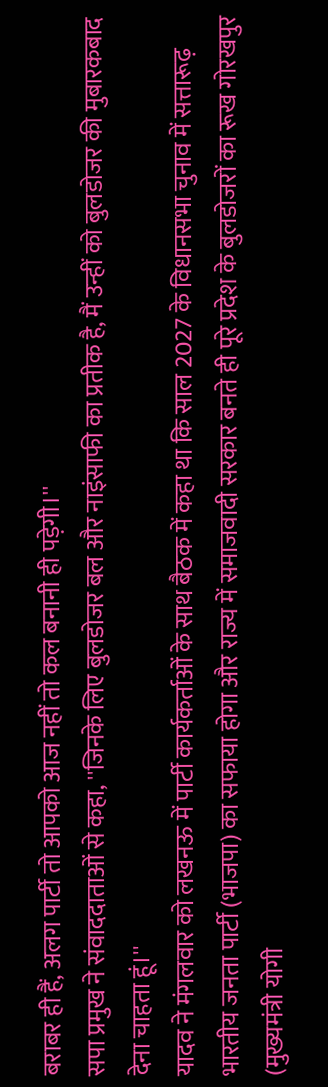बराबर ही हैं, अलग पार्टी तो आपको आज नहीं तो कल बनानी ही पड़ेगी।''
सपा प्रमुख ने संवाददाताओं से कहा, ''जिनके लिए बुलडोजर बल और नाइंसाफी का प्रतीक है, मैं उन्हीं को बुलडोजर की मुबारकबाद देना चाहता हूं।''
यादव ने मंगलवार को लखनऊ में पार्टी कार्यकर्ताओं के साथ बैठक में कहा था कि साल 2027 के विधानसभा चुनाव में सत्तारूढ़ भारतीय जनता पार्टी (भाजपा) का सफाया होगा और राज्य में समाजवादी सरकार बनते ही पूरे प्रदेश के बुलडोजरों का रूख गोरखपुर (मुख्यमंत्री योगी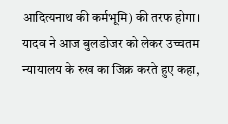आदित्यनाथ की कर्मभूमि) की तरफ होगा।
यादव ने आज बुलडोजर को लेकर उच्चतम न्यायालय के रुख का जिक्र करते हुए कहा,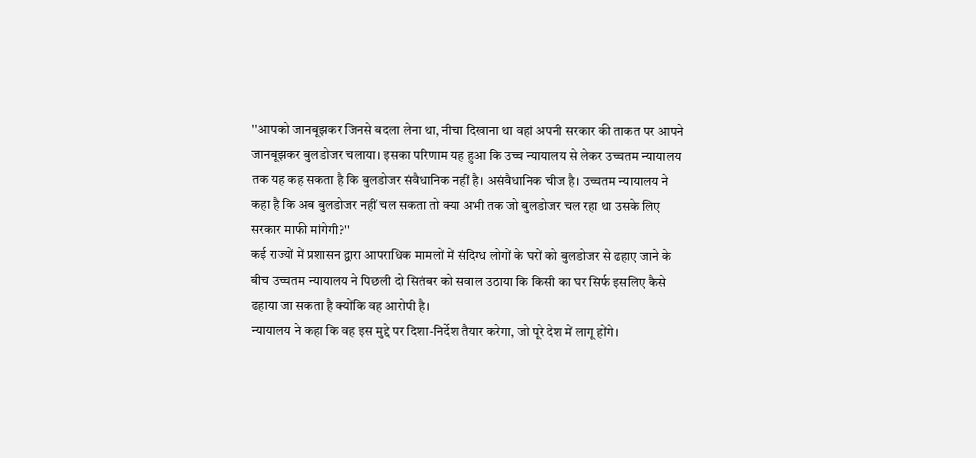''आपको जानबूझकर जिनसे बदला लेना था, नीचा दिखाना था वहां अपनी सरकार की ताकत पर आपने जानबूझकर बुलडोजर चलाया। इसका परिणाम यह हुआ कि उच्च न्यायालय से लेकर उच्चतम न्यायालय तक यह कह सकता है कि बुलडोजर संवैधानिक नहीं है। असंवैधानिक चीज है। उच्चतम न्यायालय ने कहा है कि अब बुलडोजर नहीं चल सकता तो क्या अभी तक जो बुलडोजर चल रहा था उसके लिए सरकार माफी मांगेगी?''
कई राज्यों में प्रशासन द्वारा आपराधिक मामलों में संदिग्ध लोगों के घरों को बुलडोजर से ढहाए जाने के बीच उच्चतम न्यायालय ने पिछली दो सितंबर को सवाल उठाया कि किसी का घर सिर्फ इसलिए कैसे ढहाया जा सकता है क्योंकि वह आरोपी है।
न्यायालय ने कहा कि वह इस मुद्दे पर दिशा-निर्देश तैयार करेगा, जो पूरे देश में लागू होंगे।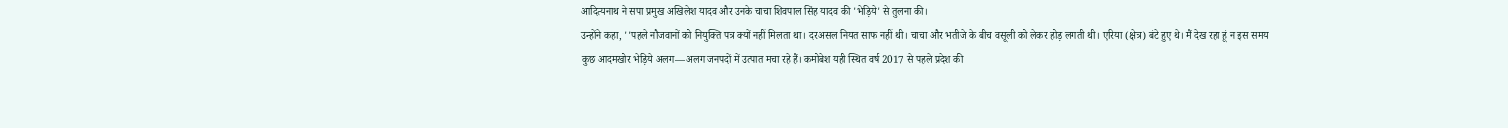आदित्यनाथ ने सपा प्रमुख अखिलेश यादव और उनके चाचा शिवपाल सिंह यादव की 'भेड़िये' से तुलना की।
उन्होंने कहा, ''पहले नौजवानों को नियुक्ति पत्र क्यों नहीं मिलता था। दरअसल नियत साफ नहीं थी। चाचा और भतीजे के बीच वसूली को लेकर होड़ लगती थी। एरिया (क्षेत्र) बंटे हुए थे। मैं देख रहा हूं न इस समय कुछ आदमखोर भेड़िये अलग—अलग जनपदों में उत्पात मचा रहे हैं। कमोबेश यही स्थित वर्ष 2017 से पहले प्रदेश की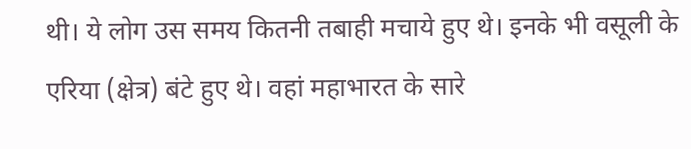थी। ये लोग उस समय कितनी तबाही मचाये हुए थे। इनके भी वसूली के एरिया (क्षेत्र) बंटे हुए थे। वहां महाभारत के सारे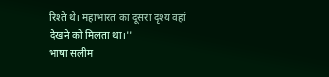रिश्ते थे। महाभारत का दूसरा दृश्य वहां देखने को मिलता था।''
भाषा सलीम